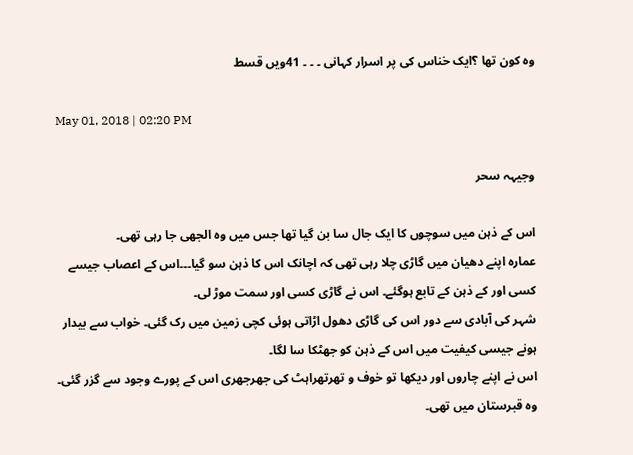وہ کون تھا ؟ایک خناس کی پر اسرار کہانی ۔ ۔ ۔ 41ویں قسط

May 01, 2018 | 02:20 PM

وجیہہ سحر

اس کے ذہن میں سوچوں کا ایک جال سا بن گیا تھا جس میں وہ الجھی جا رہی تھی۔
عمارہ اپنے دھیان میں گاڑی چلا رہی تھی کہ اچانک اس کا ذہن سو گیا۔۔۔اس کے اعصاب جیسے کسی اور کے ذہن کے تابع ہوگئے۔ اس نے گاڑی کسی اور سمت موڑ لی۔
شہر کی آبادی سے دور اس کی گاڑی دھول اڑاتی ہوئی کچی زمین میں رک گئی۔ خواب سے بیدار ہونے جیسی کیفیت میں اس کے ذہن کو جھٹکا سا لگا۔
اس نے اپنے چاروں اور دیکھا تو خوف و تھرتھراہٹ کی جھرجھری اس کے پورے وجود سے گزر گئی۔ وہ قبرستان میں تھی۔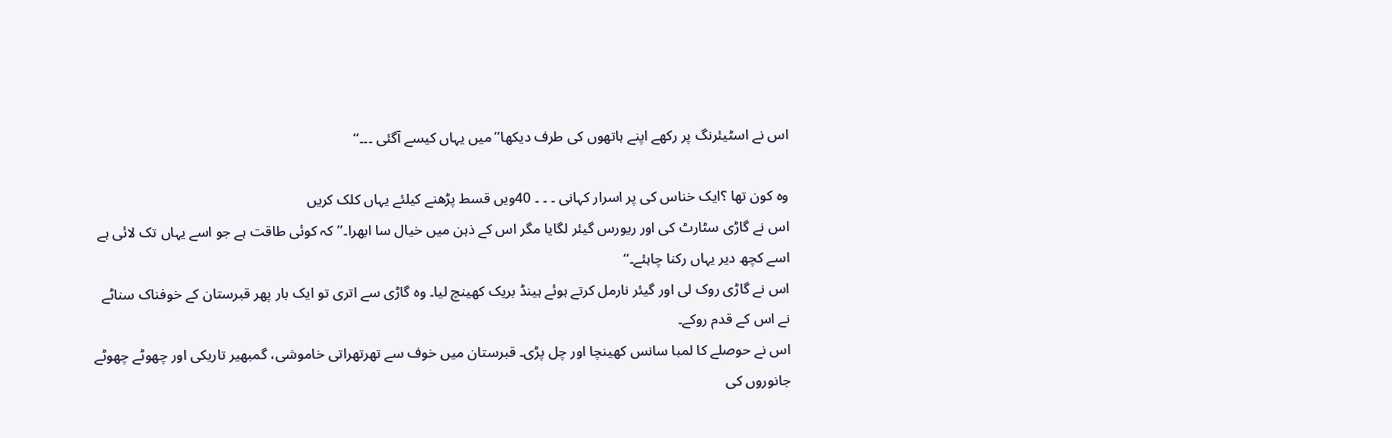اس نے اسٹیئرنگ پر رکھے اپنے ہاتھوں کی طرف دیکھا’’میں یہاں کیسے آگئی ۔۔۔‘‘

وہ کون تھا ؟ایک خناس کی پر اسرار کہانی ۔ ۔ ۔ 40ویں قسط پڑھنے کیلئے یہاں کلک کریں
اس نے گاڑی سٹارٹ کی اور ریورس گیئر لگایا مگر اس کے ذہن میں خیال سا ابھرا۔’’کہ کوئی طاقت ہے جو اسے یہاں تک لائی ہے اسے کچھ دیر یہاں رکنا چاہئے۔‘‘
اس نے گاڑی روک لی اور گیئر نارمل کرتے ہوئے ہینڈ بریک کھینچ لیا۔ وہ گاڑی سے اتری تو ایک بار پھر قبرستان کے خوفناک سناٹے نے اس کے قدم روکے۔
اس نے حوصلے کا لمبا سانس کھینچا اور چل پڑی۔ قبرستان میں خوف سے تھرتھراتی خاموشی، گمبھیر تاریکی اور چھوٹے چھوٹے جانوروں کی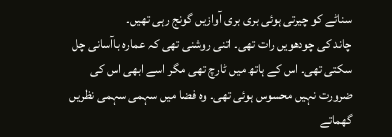سناٹے کو چیرتی ہوئی بری بری آوازیں گونج رہی تھیں۔
چاند کی چودھویں رات تھی۔ اتنی روشنی تھی کہ عمارہ باآسانی چل سکتی تھی۔ اس کے ہاتھ میں ٹارچ تھی مگر اسے ابھی اس کی ضرورت نہیں محسوس ہوئی تھی۔ وہ فضا میں سہمی سہمی نظریں گھماتے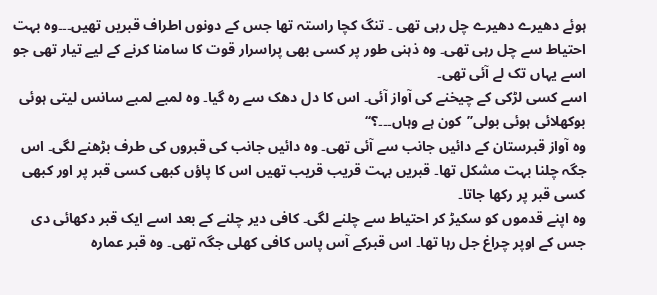ہوئے دھیرے دھیرے چل رہی تھی ۔ تنگ کچا راستہ تھا جس کے دونوں اطراف قبریں تھیں۔۔۔وہ بہت احتیاط سے چل رہی تھی۔ وہ ذہنی طور پر کسی بھی پراسرار قوت کا سامنا کرنے کے لیے تیار تھی جو اسے یہاں تک لے آئی تھی۔
اسے کسی لڑکی کے چیخنے کی آواز آئی۔ اس کا دل دھک سے رہ گیا۔ وہ لمبے لمبے سانس لیتی ہوئی بوکھلائی ہوئی بولی’’کون ہے وہاں۔۔۔؟‘‘
وہ آواز قبرستان کے دائیں جانب سے آئی تھی۔ وہ دائیں جانب کی قبروں کی طرف بڑھنے لگی۔ اس جگہ چلنا بہت مشکل تھا۔ قبریں بہت قریب قریب تھیں اس کا پاؤں کبھی کسی قبر پر اور کبھی کسی قبر پر رکھا جاتا۔
وہ اپنے قدموں کو سکیڑ کر احتیاط سے چلنے لگی۔ کافی دیر چلنے کے بعد اسے ایک قبر دکھائی دی جس کے اوپر چراغ جل رہا تھا۔ اس قبرکے آس پاس کافی کھلی جگہ تھی۔ وہ قبر عمارہ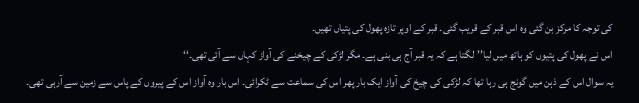کی توجہ کا مرکز بن گئی وہ اس قبر کے قریب گئی۔ قبر کے اوپر تازہ پھول کی پتیاں تھیں۔
اس نے پھول کی پتیوں کو ہاتھ میں لیا’’لگتا ہے کہ یہ قبر آج ہی بنی ہے۔ مگر لڑکی کے چیخنے کی آواز کہاں سے آئی تھی۔‘‘
یہ سوال اس کے ذہن میں گونج ہی رہا تھا کہ لڑکی کی چیخ کی آواز ایک بار پھر اس کی سماعت سے ٹکرائی۔ اس بار وہ آواز اس کے پیروں کے پاس سے زمین سے آرہی تھی۔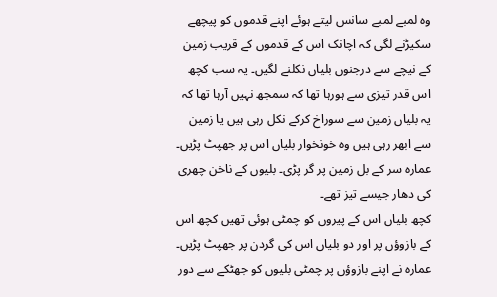وہ لمبے لمبے سانس لیتے ہوئے اپنے قدموں کو پیچھے سکیڑنے لگی کہ اچانک اس کے قدموں کے قریب زمین کے نیچے سے درجنوں بلیاں نکلنے لگیں۔ یہ سب کچھ اس قدر تیزی سے ہورہا تھا کہ سمجھ نہیں آرہا تھا کہ یہ بلیاں زمین سے سوراخ کرکے نکل رہی ہیں یا زمین سے ابھر رہی ہیں وہ خونخوار بلیاں اس پر جھپٹ پڑیں۔ عمارہ سر کے بل زمین پر گر پڑی۔ بلیوں کے ناخن چھری کی دھار جیسے تیز تھے۔
کچھ بلیاں اس کے پیروں کو چمٹی ہوئی تھیں کچھ اس کے بازوؤں پر اور دو بلیاں اس کی گردن پر جھپٹ پڑیں۔ عمارہ نے اپنے بازوؤں پر چمٹی بلیوں کو جھٹکے سے دور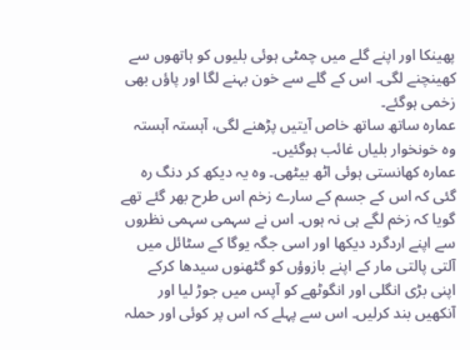پھینکا اور اپنے گلے میں چمٹی ہوئی بلیوں کو ہاتھوں سے کھینچنے لگی۔ اس کے گلے سے خون بہنے لگا اور پاؤں بھی زخمی ہوگئے۔
عمارہ ساتھ ساتھ خاص آیتیں پڑھنے لگی، آہستہ آہستہ وہ خونخوار بلیاں غائب ہوگئیں۔
عمارہ کھانستی ہوئی اٹھ بیٹھی۔ وہ یہ دیکھ کر دنگ رہ گئی کہ اس کے جسم کے سارے زخم اس طرح بھر گئے تھے گویا کہ زخم لگے ہی نہ ہوں۔ اس نے سہمی سہمی نظروں سے اپنے اردگرد دیکھا اور اسی جگہ یوگا کے سٹائل میں آلتی پالتی مار کے اپنے بازوؤں کو گٹھنوں سیدھا کرکے اپنی بڑی انگلی اور انگوٹھے کو آپس میں جوڑ لیا اور آنکھیں بند کرلیں۔ اس سے پہلے کہ اس پر کوئی اور حملہ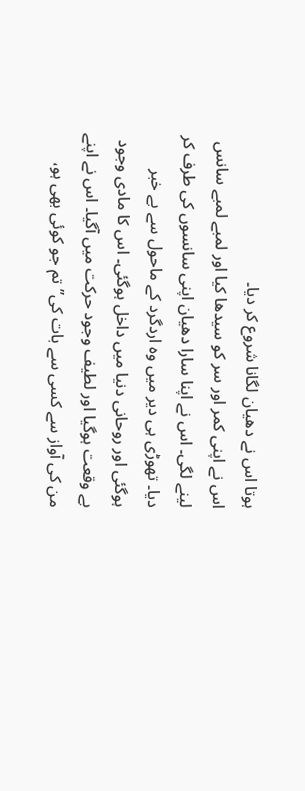ہوتا اس نے دھیان لگانا شروع کر دیا۔
اس نے اپنی کمر اور سر کو سیدھا کیا اور لمبے لمبے سانس لینے لگی۔ اس نے اپنا سارا دھیان اپنی سانسوں کی طرف کر دیا۔ تھوڑی ہی دیر میں وہ اردگرد کے ماحول سے بے خبر ہوگئی اور روحانی دنیا میں داخل ہوگئی۔ اس کا مادی وجود بے وقعت ہوگیا اور لطیف وجود حرکت میں آگیا۔ اس نے اپنے من کی آواز سے کسی سے بات کی’’تم جو کوئی بھی ہو،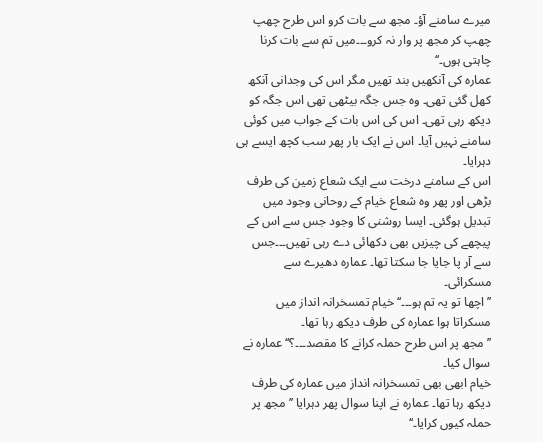میرے سامنے آؤ۔ مجھ سے بات کرو اس طرح چھپ چھپ کر مجھ پر وار نہ کرو۔۔۔میں تم سے بات کرنا چاہتی ہوں۔‘‘
عمارہ کی آنکھیں بند تھیں مگر اس کی وجدانی آنکھ کھل گئی تھی۔ وہ جس جگہ بیٹھی تھی اس جگہ کو دیکھ رہی تھی۔ اس کی اس بات کے جواب میں کوئی سامنے نہیں آیا۔ اس نے ایک بار پھر سب کچھ ایسے ہی دہرایا۔
اس کے سامنے درخت سے ایک شعاع زمین کی طرف بڑھی اور پھر وہ شعاع خیام کے روحانی وجود میں تبدیل ہوگئی۔ ایسا روشنی کا وجود جس سے اس کے پیچھے کی چیزیں بھی دکھائی دے رہی تھیں۔۔۔جس سے آر پا جایا جا سکتا تھا۔ عمارہ دھیرے سے مسکرائی۔
’’اچھا تو یہ تم ہو۔۔۔‘‘خیام تمسخرانہ انداز میں مسکراتا ہوا عمارہ کی طرف دیکھ رہا تھا۔
’’مجھ پر اس طرح حملہ کرانے کا مقصد۔۔۔؟‘‘ عمارہ نے سوال کیا۔
خیام ابھی بھی تمسخرانہ انداز میں عمارہ کی طرف دیکھ رہا تھا۔ عمارہ نے اپنا سوال پھر دہرایا ’’مجھ پر حملہ کیوں کرایا۔‘‘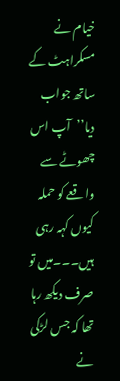خیام نے مسکراہٹ کے ساتھ جواب دیا’’آپ اس چھوٹے سے واقعے کو حملہ کیوں کہہ رہی ہیں۔۔۔میں تو صرف دیکھ رہا تھا کہ جس لڑکی نے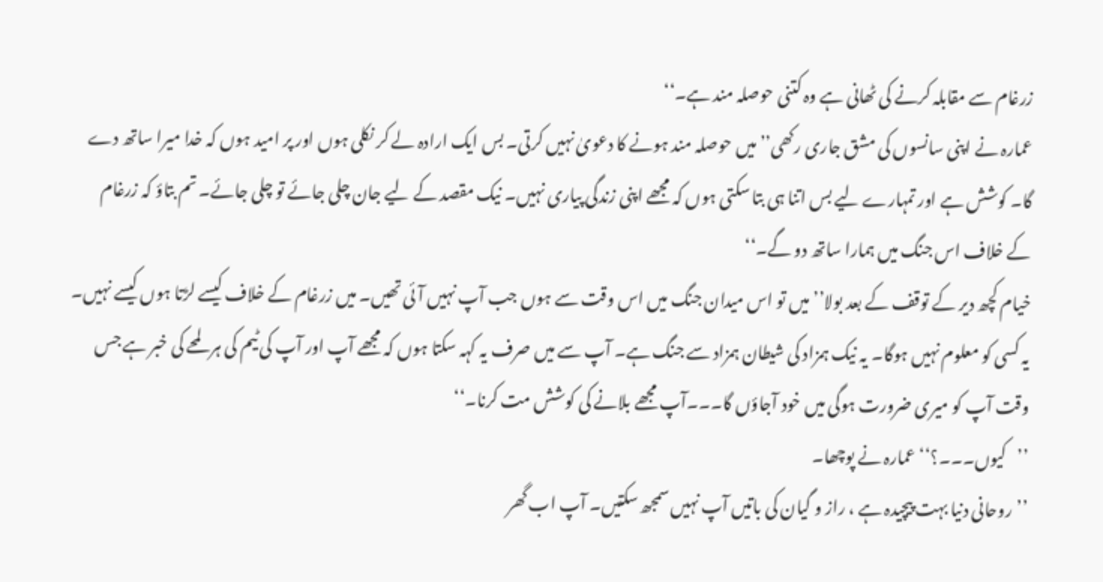زرغام سے مقابلہ کرنے کی ٹھانی ہے وہ کتنی حوصلہ مند ہے۔‘‘
عمارہ نے اپنی سانسوں کی مشق جاری رکھی’’میں حوصلہ مند ہونے کا دعویٰ نہیں کرتی۔ بس ایک ارادہ لے کر نکلی ہوں اور پر امید ہوں کہ خدا میرا ساتھ دے گا۔ کوشش ہے اور تمہارے لیے بس اتنا ہی بتا سکتی ہوں کہ مجھے اپنی زندگی پیاری نہیں۔ نیک مقصد کے لیے جان چلی جائے تو چلی جائے۔ تم بتاؤ کہ زرغام کے خلاف اس جنگ میں ہمارا ساتھ دو گے۔‘‘
خیام کچھ دیر کے توقف کے بعد بولا’’میں تو اس میدان جنگ میں اس وقت سے ہوں جب آپ نہیں آئی تھیں۔ میں زرغام کے خلاف کیسے لڑتا ہوں کیسے نہیں۔ یہ کسی کو معلوم نہیں ہوگا۔ یہ نیک ہمزاد کی شیطان ہمزاد سے جنگ ہے۔ آپ سے میں صرف یہ کہہ سکتا ہوں کہ مجھے آپ اور آپ کی ٹیم کی ہر لمحے کی خبر ہے جس وقت آپ کو میری ضرورت ہوگی میں خود آجاؤں گا۔۔۔آپ مجھے بلانے کی کوشش مت کرنا۔‘‘
’’کیوں۔۔۔؟‘‘ عمارہ نے پوچھا۔
’’روحانی دنیا بہت پیچیدہ ہے ، راز و گیان کی باتیں آپ نہیں سمجھ سکتیں۔ آپ اب گھر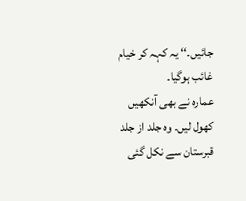جائیں۔‘‘ یہ کہہ کر خیام غائب ہوگیا۔
عمارہ نے بھی آنکھیں کھول لیں۔ وہ جلد از جلد قبرستان سے نکل گئی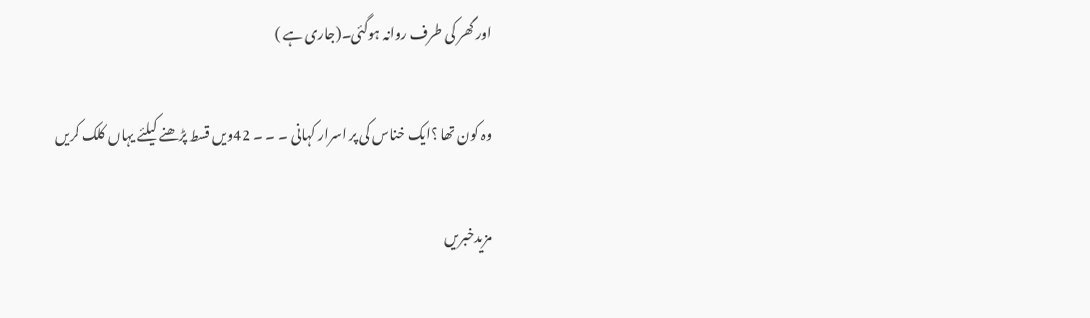اور گھر کی طرف روانہ ہوگئی۔(جاری ہے )

وہ کون تھا ؟ایک خناس کی پر اسرار کہانی ۔ ۔ ۔ 42ویں قسط پڑھنے کیلئے یہاں کلک کریں

مزیدخبریں